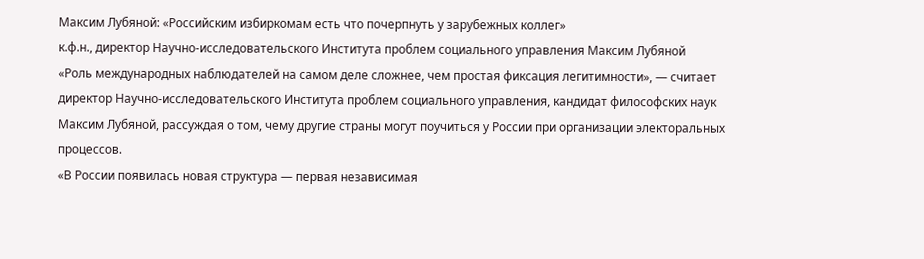Максим Лубяной: «Российским избиркомам есть что почерпнуть у зарубежных коллег»
к.ф.н., директор Научно-исследовательского Института проблем социального управления Максим Лубяной
«Роль международных наблюдателей на самом деле сложнее, чем простая фиксация легитимности», — считает директор Научно-исследовательского Института проблем социального управления, кандидат философских наук Максим Лубяной, рассуждая о том, чему другие страны могут поучиться у России при организации электоральных процессов.
«В России появилась новая структура — первая независимая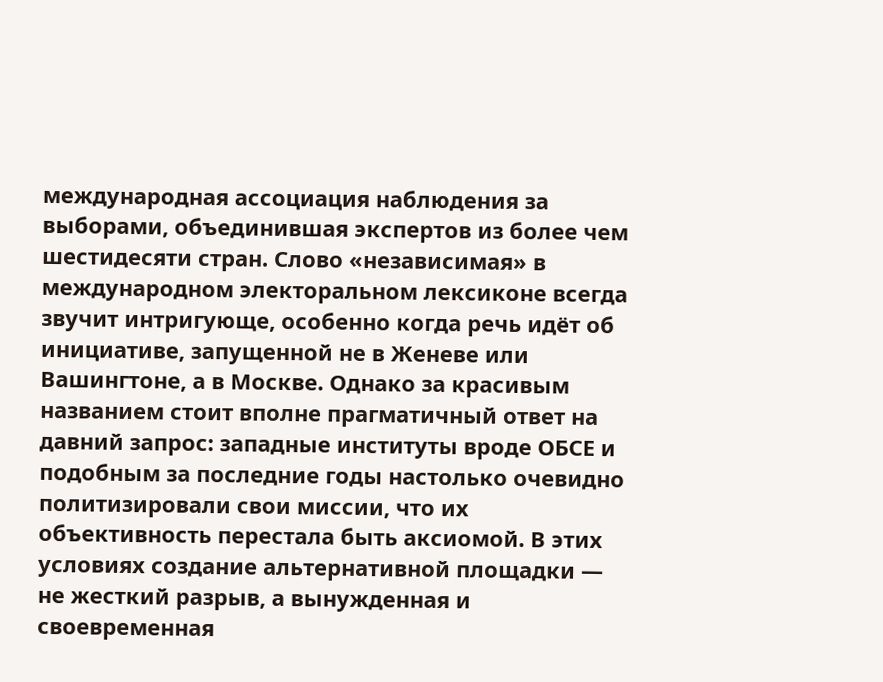международная ассоциация наблюдения за выборами, объединившая экспертов из более чем шестидесяти стран. Слово «независимая» в международном электоральном лексиконе всегда звучит интригующе, особенно когда речь идёт об инициативе, запущенной не в Женеве или Вашингтоне, а в Москве. Однако за красивым названием стоит вполне прагматичный ответ на давний запрос: западные институты вроде ОБСЕ и подобным за последние годы настолько очевидно политизировали свои миссии, что их объективность перестала быть аксиомой. В этих условиях создание альтернативной площадки — не жесткий разрыв, а вынужденная и своевременная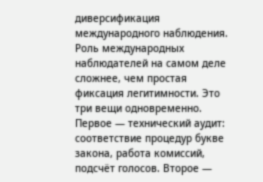диверсификация международного наблюдения.
Роль международных наблюдателей на самом деле сложнее, чем простая фиксация легитимности. Это три вещи одновременно. Первое — технический аудит: соответствие процедур букве закона, работа комиссий, подсчёт голосов. Второе —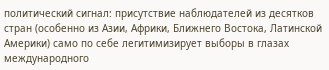политический сигнал: присутствие наблюдателей из десятков стран (особенно из Азии, Африки, Ближнего Востока, Латинской Америки) само по себе легитимизирует выборы в глазах международного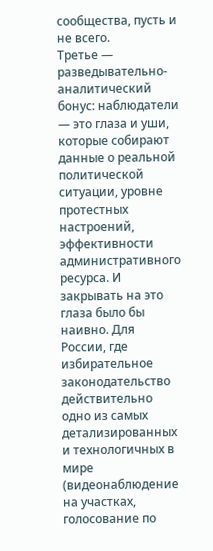сообщества, пусть и не всего.
Третье — разведывательно-аналитический бонус: наблюдатели — это глаза и уши, которые собирают данные о реальной политической ситуации, уровне протестных настроений, эффективности административного ресурса. И закрывать на это глаза было бы наивно. Для России, где избирательное законодательство действительно одно из самых детализированных и технологичных в мире (видеонаблюдение на участках, голосование по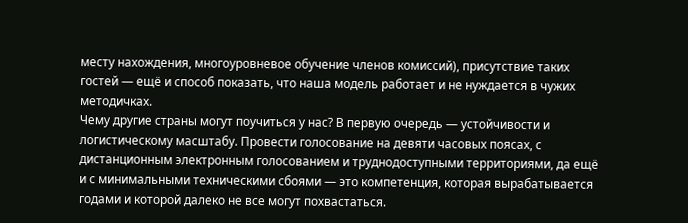месту нахождения, многоуровневое обучение членов комиссий), присутствие таких гостей — ещё и способ показать, что наша модель работает и не нуждается в чужих методичках.
Чему другие страны могут поучиться у нас? В первую очередь — устойчивости и логистическому масштабу. Провести голосование на девяти часовых поясах, с дистанционным электронным голосованием и труднодоступными территориями, да ещё и с минимальными техническими сбоями — это компетенция, которая вырабатывается годами и которой далеко не все могут похвастаться.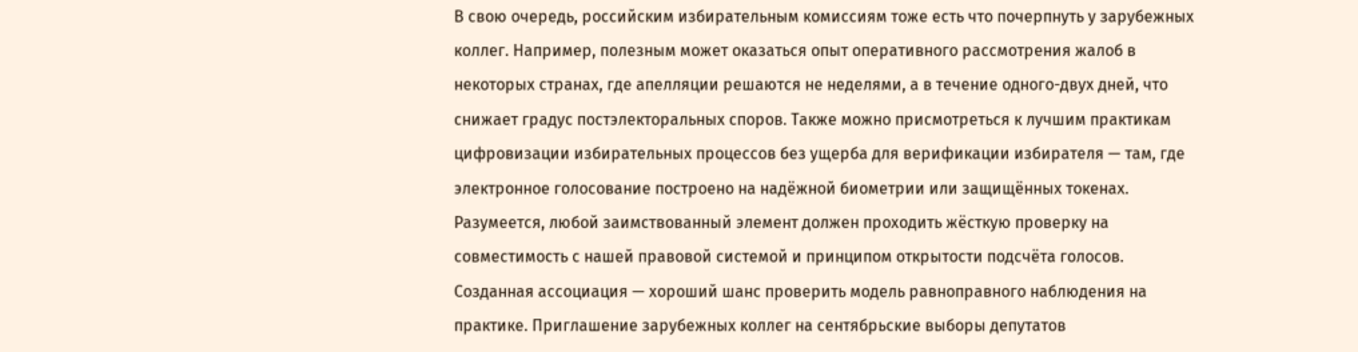В свою очередь, российским избирательным комиссиям тоже есть что почерпнуть у зарубежных коллег. Например, полезным может оказаться опыт оперативного рассмотрения жалоб в некоторых странах, где апелляции решаются не неделями, а в течение одного-двух дней, что снижает градус постэлекторальных споров. Также можно присмотреться к лучшим практикам цифровизации избирательных процессов без ущерба для верификации избирателя — там, где электронное голосование построено на надёжной биометрии или защищённых токенах. Разумеется, любой заимствованный элемент должен проходить жёсткую проверку на совместимость с нашей правовой системой и принципом открытости подсчёта голосов.
Созданная ассоциация — хороший шанс проверить модель равноправного наблюдения на практике. Приглашение зарубежных коллег на сентябрьские выборы депутатов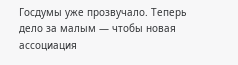Госдумы уже прозвучало. Теперь дело за малым — чтобы новая ассоциация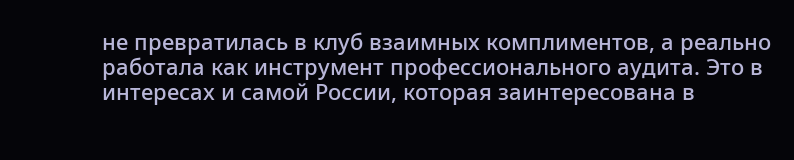не превратилась в клуб взаимных комплиментов, а реально работала как инструмент профессионального аудита. Это в интересах и самой России, которая заинтересована в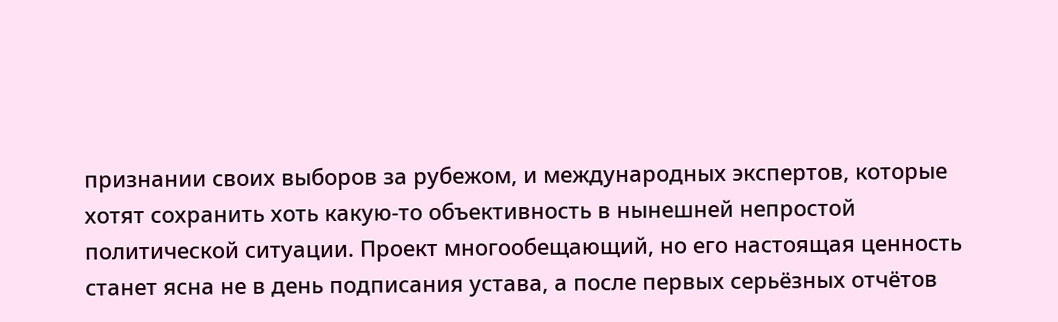признании своих выборов за рубежом, и международных экспертов, которые хотят сохранить хоть какую-то объективность в нынешней непростой политической ситуации. Проект многообещающий, но его настоящая ценность станет ясна не в день подписания устава, а после первых серьёзных отчётов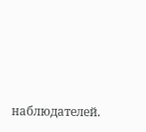наблюдателей.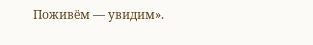Поживём — увидим».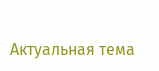Актуальная тема